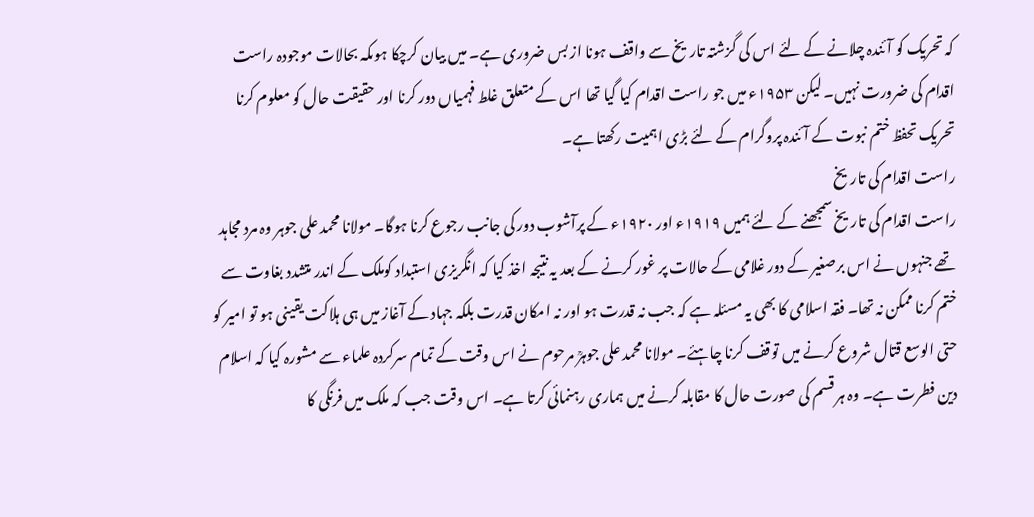کہ تحریک کو آئندہ چلانے کے لئے اس کی گزشتہ تاریخ سے واقف ہونا از بس ضروری ہے۔ میں بیان کرچکا ہوںکہ بحالات موجودہ راست اقدام کی ضرورت نہیں۔ لیکن ۱۹۵۳ء میں جو راست اقدام کیا گیا تھا اس کے متعلق غلط فہمیاں دور کرنا اور حقیقت حال کو معلوم کرنا تحریک تحفظ ختم نبوت کے آئندہ پروگرام کے لئے بڑی اہمیت رکھتا ہے۔
راست اقدام کی تاریخ
راست اقدام کی تاریخ سمجھنے کے لئے ہمیں ۱۹۱۹ء اور ۱۹۲۰ء کے پرآشوب دور کی جانب رجوع کرنا ہوگا۔ مولانا محمد علی جوہر وہ مرد مجاہد تھے جنہوں نے اس برصغیر کے دور غلامی کے حالات پر غور کرنے کے بعد یہ نتیجہ اخذ کیا کہ انگریزی استبداد کوملک کے اندر متشدد بغاوت سے ختم کرنا ممکن نہ تھا۔ فقہ اسلامی کا بھی یہ مسئلہ ہے کہ جب نہ قدرت ہو اور نہ امکان قدرت بلکہ جہاد کے آغاز میں ہی ہلاکت یقینی ہو تو امیر کو حتی الوسع قتال شروع کرنے میں توقف کرنا چاہئے۔ مولانا محمد علی جوہرؒ مرحوم نے اس وقت کے تمام سرکردہ علماء سے مشورہ کیا کہ اسلام دین فطرت ہے۔ وہ ہر قسم کی صورت حال کا مقابلہ کرنے میں ہماری رہنمائی کرتا ہے۔ اس وقت جب کہ ملک میں فرنگی کا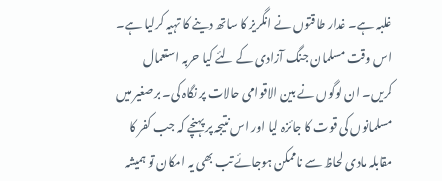غلبہ ہے۔ غدار طاقتوں نے انگریز کا ساتھ دینے کا تہیہ کرلیا ہے۔ اس وقت مسلمان جنگ آزادی کے لئے کیا حربہ استعمال کریں۔ ان لوگوں نے بین الاقوامی حالات پر نگاہ کی۔ برصغیر میں مسلمانوں کی قوت کا جائزہ لیا اور اس نتیجہ پر پہنچے کہ جب کفر کا مقابلہ مادی لحاظ سے ناممکن ہوجائے تب بھی یہ امکان تو ہمیشہ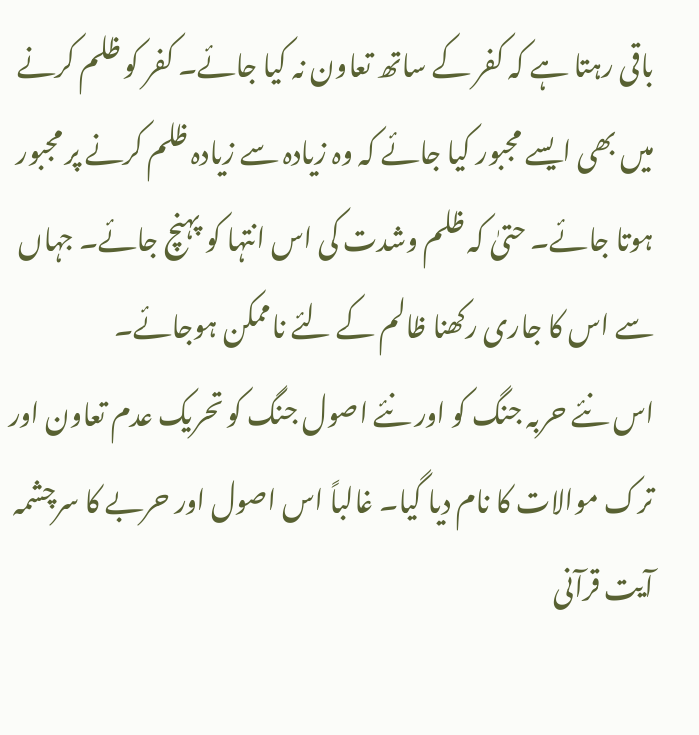باقی رہتا ہے کہ کفر کے ساتھ تعاون نہ کیا جائے۔ کفر کو ظلم کرنے میں بھی ایسے مجبور کیا جائے کہ وہ زیادہ سے زیادہ ظلم کرنے پر مجبور ہوتا جائے۔ حتیٰ کہ ظلم وشدت کی اس انتہا کو پہنچ جائے۔ جہاں سے اس کا جاری رکھنا ظالم کے لئے ناممکن ہوجائے۔
اس نئے حربہ جنگ کو اور نئے اصول جنگ کو تحریک عدم تعاون اور ترک موالات کا نام دیا گیا۔ غالباً اس اصول اور حربے کا سرچشمہ آیت قرآنی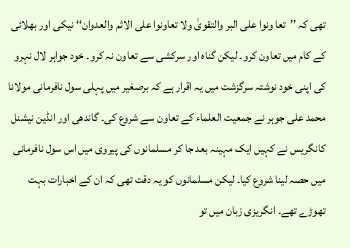تھی کہ ’’تعا ونوا علی البر والتقویٰ ولا تعاونوا علی الاثم والعدوان‘‘ نیکی اور بھلائی کے کام میں تعاون کرو۔ لیکن گناہ اور سرکشی سے تعاون نہ کرو۔ خود جواہر لال نہرو کی اپنی خود نوشتہ سرگزشت میں یہ اقرار ہے کہ برصغیر میں پہلی سول نافرمانی مولانا محمد علی جوہر نے جمعیت العلماء کے تعاون سے شروع کی۔ گاندھی اور انڈین نیشنل کانگریس نے کہیں ایک مہینہ بعد جا کر مسلمانوں کی پیروی میں اس سول نافرمانی میں حصہ لینا شروع کیا۔ لیکن مسلمانوں کو یہ دقت تھی کہ ان کے اخبارات بہت تھوڑے تھے۔ انگریزی زبان میں تو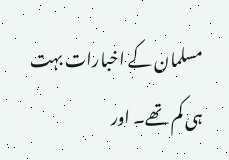مسلمان کے اخبارات بہت ہی کم تھے۔ اور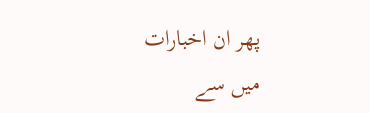پھر ان اخبارات میں سے